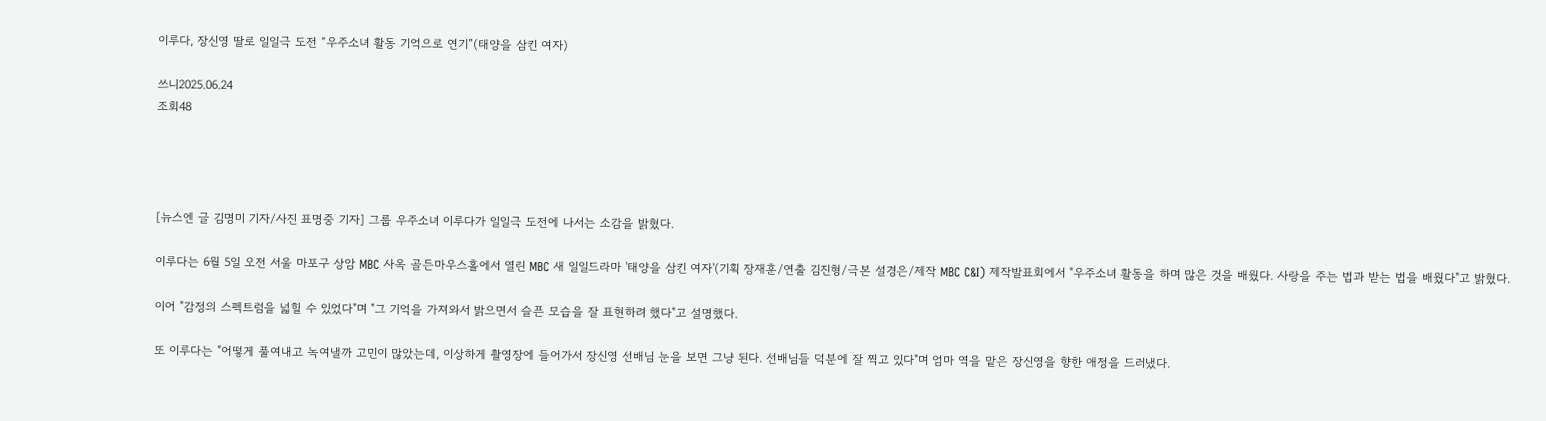이루다, 장신영 딸로 일일극 도전 “우주소녀 활동 기억으로 연기”(태양을 삼킨 여자)

쓰니2025.06.24
조회48




[뉴스엔 글 김명미 기자/사진 표명중 기자] 그룹 우주소녀 이루다가 일일극 도전에 나서는 소감을 밝혔다.

이루다는 6월 5일 오전 서울 마포구 상암 MBC 사옥 골든마우스홀에서 열린 MBC 새 일일드라마 '태양을 삼킨 여자'(기획 장재훈/연출 김진형/극본 설경은/제작 MBC C&I) 제작발표회에서 "우주소녀 활동을 하며 많은 것을 배웠다. 사랑을 주는 법과 받는 법을 배웠다"고 밝혔다.

이어 "감정의 스펙트럼을 넓힐 수 있었다"며 "그 기억을 가져와서 밝으면서 슬픈 모습을 잘 표현하려 했다"고 설명했다.

또 이루다는 "어떻게 풀여내고 녹여낼까 고민이 많았는데, 이상하게 촬영장에 들어가서 장신영 선배님 눈을 보면 그냥 된다. 선배님들 덕분에 잘 찍고 있다"며 엄마 역을 맡은 장신영을 향한 애정을 드러냈다.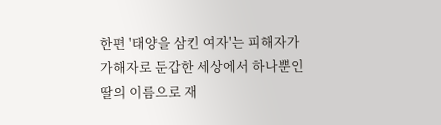한편 '태양을 삼킨 여자'는 피해자가 가해자로 둔갑한 세상에서 하나뿐인 딸의 이름으로 재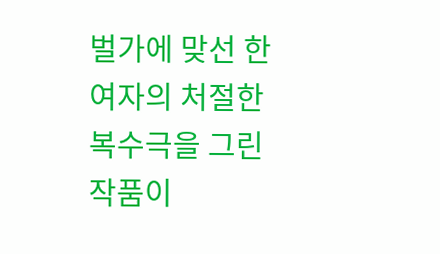벌가에 맞선 한 여자의 처절한 복수극을 그린 작품이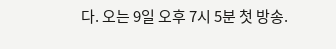다. 오는 9일 오후 7시 5분 첫 방송.